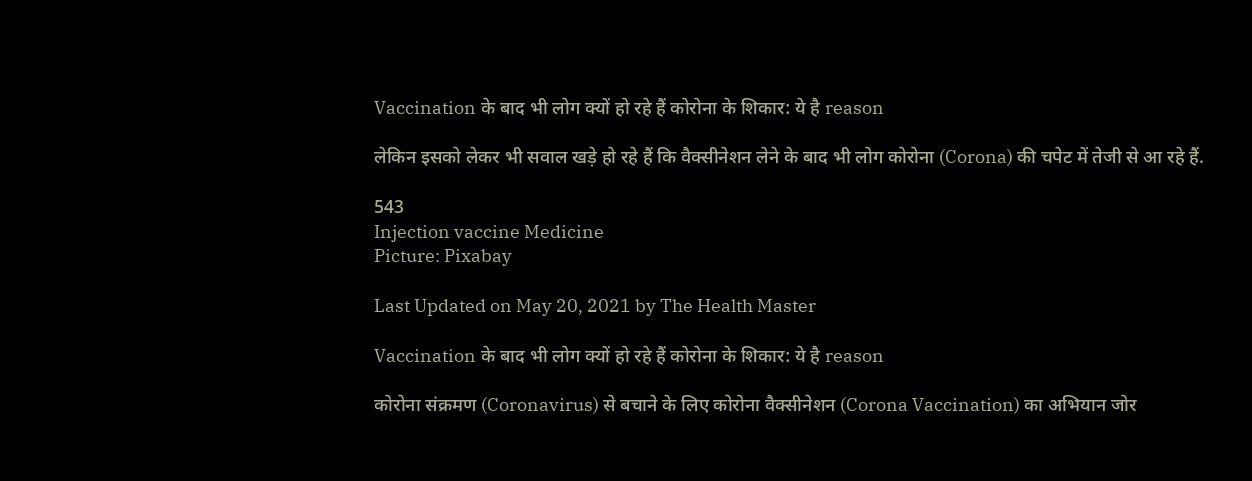Vaccination के बाद भी लोग क्यों हो रहे हैं कोरोना के शिकार: ये है reason

लेकिन इसको लेकर भी सवाल खड़े हो रहे हैं कि वैक्सीनेशन लेने के बाद भी लोग कोरोना (Corona) की चपेट में तेजी से आ रहे हैं.

543
Injection vaccine Medicine
Picture: Pixabay

Last Updated on May 20, 2021 by The Health Master

Vaccination के बाद भी लोग क्यों हो रहे हैं कोरोना के शिकार: ये है reason

कोरोना संक्रमण (Coronavirus) से बचाने के लिए कोरोना वैक्सीनेशन (Corona Vaccination) का अभियान जोर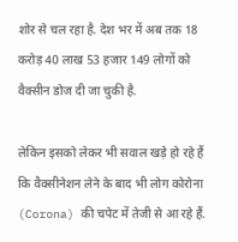शोर से चल रहा है. देश भर में अब तक 18 करोड़ 40 लाख 53 हजार 149 लोगों को वैक्सीन डोज दी जा चुकी है.

लेकिन इसको लेकर भी सवाल खड़े हो रहे हैं कि वैक्सीनेशन लेने के बाद भी लोग कोरोना (Corona) की चपेट में तेजी से आ रहे हैं.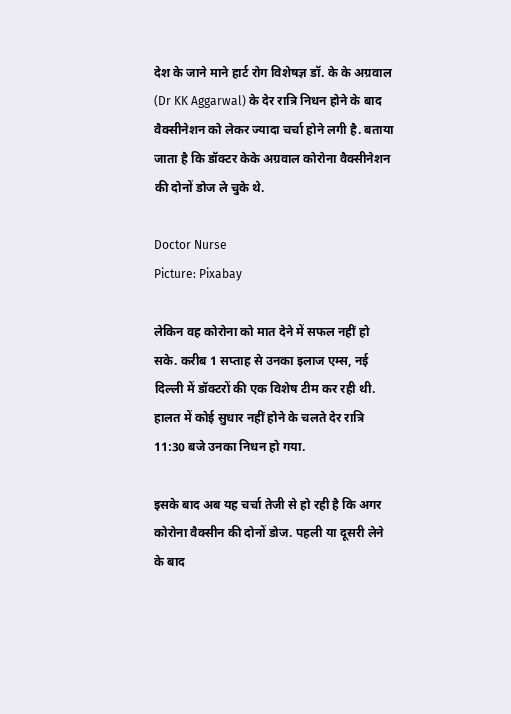देश के जाने माने हार्ट रोग विशेषज्ञ डॉ. के के अग्रवाल (Dr KK Aggarwal) के देर रात्रि निधन होने के बाद वैक्सीनेशन को लेकर ज्यादा चर्चा होने लगी है. बताया जाता है कि डॉक्टर केके अग्रवाल कोरोना वैक्सीनेशन की दोनों डोज ले चुके थे.

Doctor Nurse
Picture: Pixabay

लेकिन वह कोरोना को मात देने में सफल नहीं हो सके. करीब 1 सप्ताह से उनका इलाज एम्स, नई दिल्ली में डॉक्टरों की एक विशेष टीम कर रही थी. हालत में कोई सुधार नहीं होने के चलते देर रात्रि 11:30 बजे उनका निधन हो गया.

इसके बाद अब यह चर्चा तेजी से हो रही है कि अगर कोरोना वैक्सीन की दोनों डोज. पहली या दूसरी लेने के बाद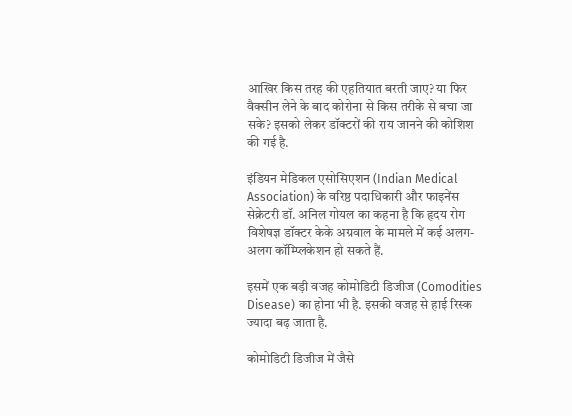आखिर किस तरह की एहतियात बरती जाए? या फिर वैक्सीन लेने के बाद कोरोना से किस तरीके से बचा जा सके? इसको लेकर डॉक्टरों की राय जानने की कोशिश की गई है.

इंडियन मेडिकल एसोसिएशन (Indian Medical Association) के वरिष्ठ पदाधिकारी और फाइनेंस सेक्रेटरी डॉ. अनिल गोयल का कहना है कि हृदय रोग विशेषज्ञ डॉक्टर केके अग्रवाल के मामले में कई अलग-अलग कॉम्प्लिकेशन हो सकते हैं.

इसमें एक बड़ी वजह कोमोडिटी डिजीज (Comodities Disease) का होना भी है. इसकी वजह से हाई रिस्क ज्यादा बढ़ जाता है.

कोमोडिटी डिजीज में जैसे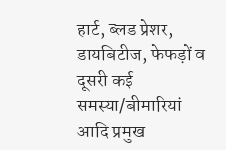हार्ट, ब्लड प्रेशर, डायबिटीज, फेफड़ों व दूसरी कई समस्या/बीमारियां आदि प्रमुख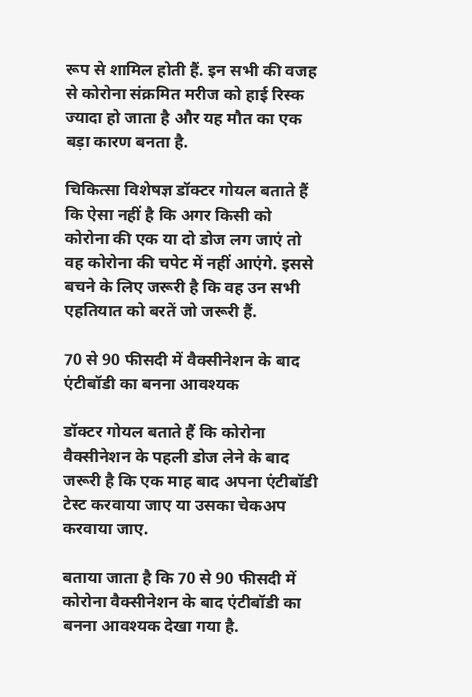रूप से शामिल होती हैं. इन सभी की वजह से कोरोना संक्रमित मरीज को हाई रिस्क ज्यादा हो जाता है और यह मौत का एक बड़ा कारण बनता है.

चिकित्सा विशेषज्ञ डॉक्टर गोयल बताते हैं कि ऐसा नहीं है कि अगर किसी को कोरोना की एक या दो डोज लग जाएं तो वह कोरोना की चपेट में नहीं आएंगे. इससे बचने के लिए जरूरी है कि वह उन सभी एहतियात को बरतें जो जरूरी हैं.

70 से 90 फीसदी में वैक्सीनेशन के बाद एंटीबॉडी का बनना आवश्यक

डॉक्टर गोयल बताते हैं कि कोरोना वैक्सीनेशन के पहली डोज लेने के बाद जरूरी है कि एक माह बाद अपना एंटीबॉडी टेस्ट करवाया जाए या उसका चेकअप करवाया जाए.

बताया जाता है कि 70 से 90 फीसदी में कोरोना वैक्सीनेशन के बाद एंटीबॉडी का बनना आवश्यक देखा गया है.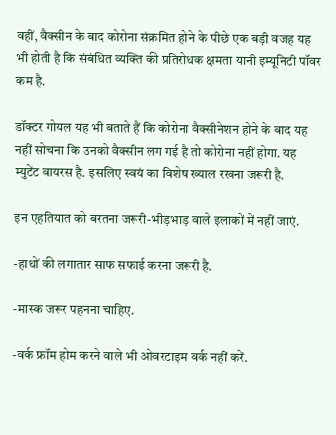वहीं, वैक्सीन के बाद कोरोना संक्रमित होने के पीछे एक बड़ी वजह यह भी होती है कि संबंधित व्यक्ति की प्रतिरोधक क्षमता यानी इम्यूनिटी पॉवर कम है.

डॉक्टर गोयल यह भी बताते हैं कि कोरोना वैक्सीनेशन होने के बाद यह नहीं सोचना कि उनको वैक्सीन लग गई है तो कोरोना नहीं होगा. यह म्युटेंट वायरस है. इसलिए स्वयं का विशेष ख्याल रखना जरूरी है.

इन एहतियात को बरतना जरूरी-भीड़भाड़ वाले इलाकों में नहीं जाएं.

-हाथों की लगातार साफ सफाई करना जरूरी है.

-मास्क जरूर पहनना चाहिए.

-वर्क फ्रॉम होम करने वाले भी ओवरटाइम वर्क नहीं करें.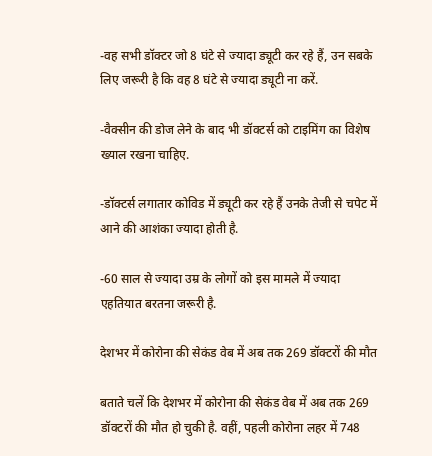-वह सभी डॉक्टर जो 8 घंटे से ज्यादा ड्यूटी कर रहे हैं, उन सबके लिए जरूरी है कि वह 8 घंटे से ज्यादा ड्यूटी ना करें.

-वैक्सीन की डोज लेने के बाद भी डॉक्टर्स को टाइमिंग का विशेष ख्याल रखना चाहिए.

-डॉक्टर्स लगातार कोविड में ड्यूटी कर रहे हैं उनके तेजी से चपेट में आने की आशंका ज्यादा होती है.

-60 साल से ज्यादा उम्र के लोगों को इस मामले में ज्यादा एहतियात बरतना जरूरी है.

देशभर में कोरोना की सेकंड वेब में अब तक 269 डॉक्टरों की मौत

बताते चलें कि देशभर में कोरोना की सेकंड वेब में अब तक 269 डॉक्टरों की मौत हो चुकी है. वहीं, पहली कोरोना लहर में 748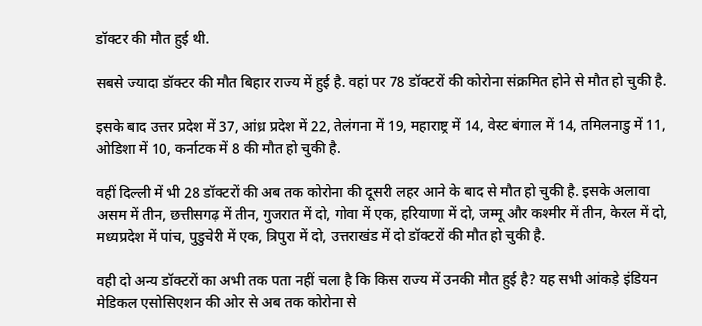डॉक्टर की मौत हुई थी.

सबसे ज्यादा डॉक्टर की मौत बिहार राज्य में हुई है. वहां पर 78 डॉक्टरों की कोरोना संक्रमित होने से मौत हो चुकी है.

इसके बाद उत्तर प्रदेश में 37, आंध्र प्रदेश में 22, तेलंगना में 19, महाराष्ट्र में 14, वेस्ट बंगाल में 14, तमिलनाडु में 11, ओडिशा में 10, कर्नाटक में 8 की मौत हो चुकी है.

वहीं दिल्ली में भी 28 डॉक्टरों की अब तक कोरोना की दूसरी लहर आने के बाद से मौत हो चुकी है. इसके अलावा असम में तीन, छत्तीसगढ़ में तीन, गुजरात में दो, गोवा में एक, हरियाणा में दो, जम्मू और कश्मीर में तीन, केरल में दो, मध्यप्रदेश में पांच, पुडुचेरी में एक, त्रिपुरा में दो, उत्तराखंड में दो डॉक्टरों की मौत हो चुकी है.

वही दो अन्य डॉक्टरों का अभी तक पता नहीं चला है कि किस राज्य में उनकी मौत हुई है? यह सभी आंकड़े इंडियन मेडिकल एसोसिएशन की ओर से अब तक कोरोना से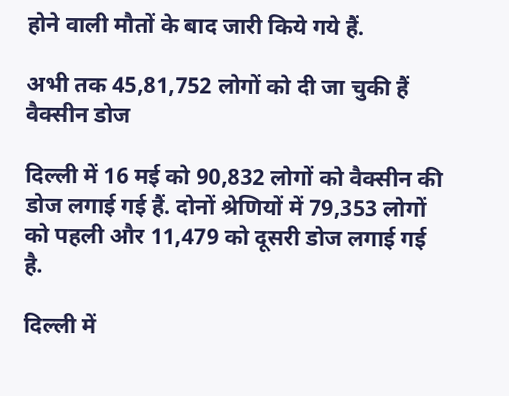होने वाली मौतों के बाद जारी किये गये हैं.

अभी तक 45,81,752 लोगों को दी जा चुकी हैं वैक्सीन डोज

दिल्ली में 16 मई को 90,832 लोगों को वैक्सीन की डोज लगाई गई हैं. दोनों श्रेणियों में 79,353 लोगों को पहली और 11,479 को दूसरी डोज लगाई गई है.

दिल्ली में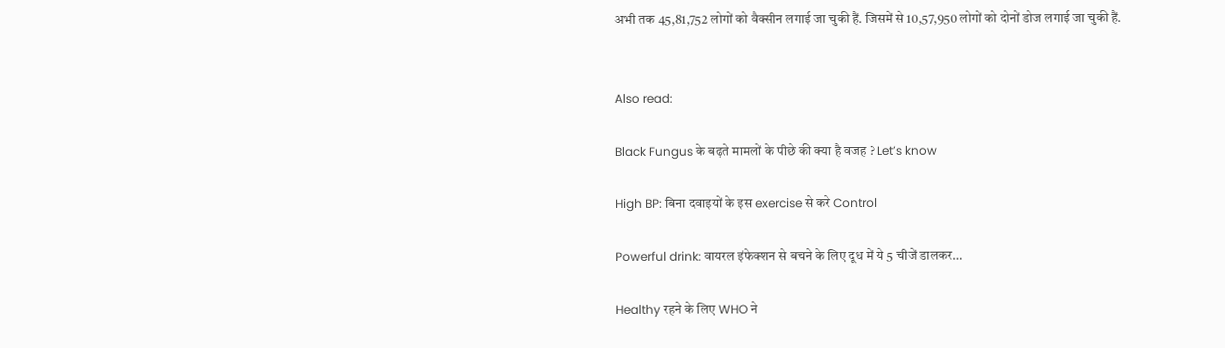अभी तक 45,81,752 लोगों को वैक्सीन लगाई जा चुकी हैं. जिसमें से 10,57,950 लोगों को दोनों डोज लगाई जा चुकी हैं.


Also read:

Black Fungus के बढ़ते मामलों के पीछे की क्या है वजह ? Let’s know

High BP: बिना दवाइयों के इस exercise से करे Control

Powerful drink: वायरल इंफेक्शन से बचने के लिए दूध में ये 5 चीजें डालकर…

Healthy रहने के लिए WHO ने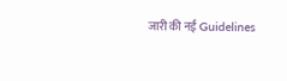जारी की नई Guidelines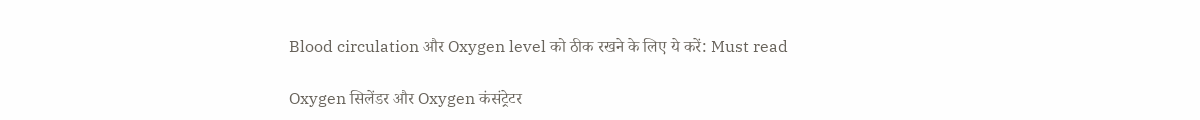Blood circulation और Oxygen level को ठीक रखने के लिए ये करें: Must read

Oxygen सिलेंडर और Oxygen कंसंट्रेटर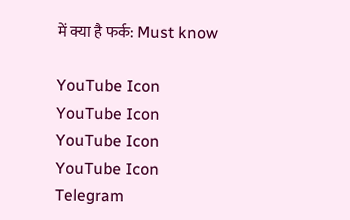में क्या है फर्क: Must know

YouTube Icon
YouTube Icon
YouTube Icon
YouTube Icon
Telegram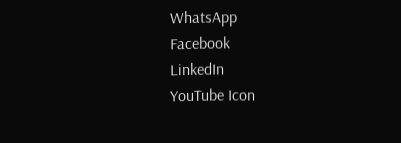WhatsApp
Facebook
LinkedIn
YouTube Icon